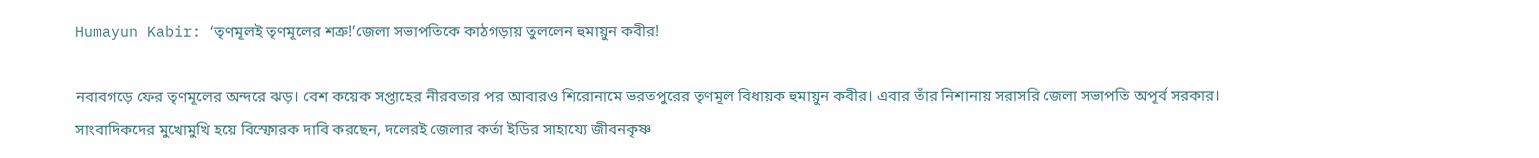Humayun Kabir: ‘তৃণমূলই তৃণমূলের শত্রু!’জেলা সভাপতিকে কাঠগড়ায় তুললেন হুমায়ুন কবীর!

নবাবগড়ে ফের তৃণমূলের অন্দরে ঝড়। বেশ কয়েক সপ্তাহের নীরবতার পর আবারও শিরোনামে ভরতপুরের তৃণমূল বিধায়ক হুমায়ুন কবীর। এবার তাঁর নিশানায় সরাসরি জেলা সভাপতি অপূর্ব সরকার। সাংবাদিকদের মুখোমুখি হয়ে বিস্ফোরক দাবি করছেন, দলেরই জেলার কর্তা ইডির সাহায্যে জীবনকৃষ্ণ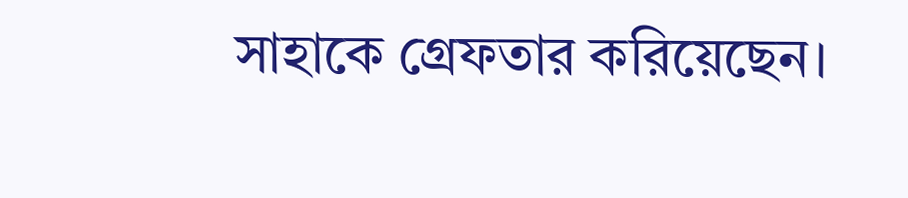সাহাকে গ্রেফতার করিয়েছেন।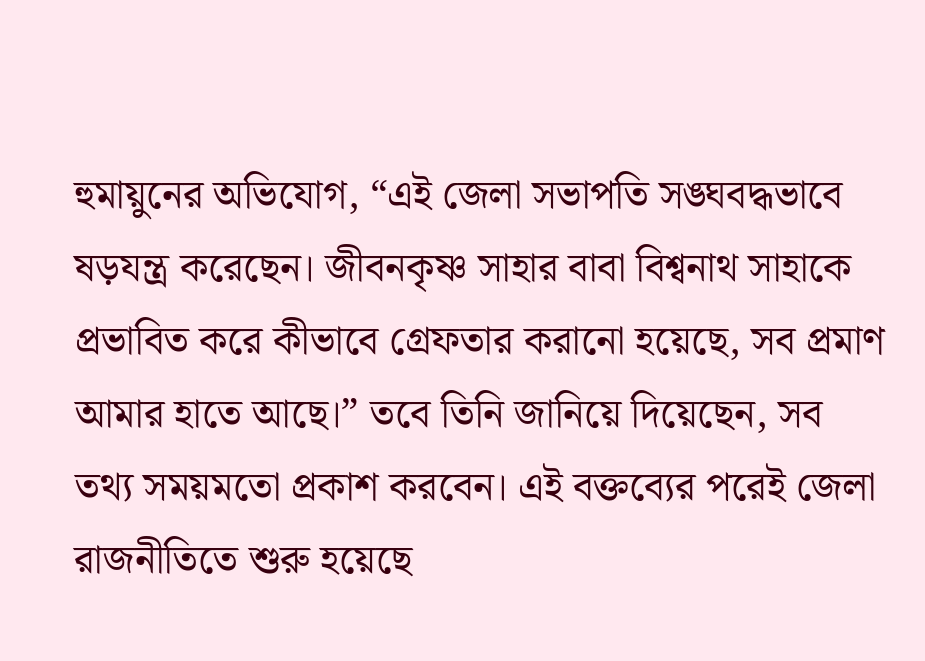হুমায়ুনের অভিযোগ, “এই জেলা সভাপতি সঙ্ঘবদ্ধভাবে ষড়যন্ত্র করেছেন। জীবনকৃষ্ণ সাহার বাবা বিশ্বনাথ সাহাকে প্রভাবিত করে কীভাবে গ্রেফতার করানো হয়েছে, সব প্রমাণ আমার হাতে আছে।” তবে তিনি জানিয়ে দিয়েছেন, সব তথ্য সময়মতো প্রকাশ করবেন। এই বক্তব্যের পরেই জেলা রাজনীতিতে শুরু হয়েছে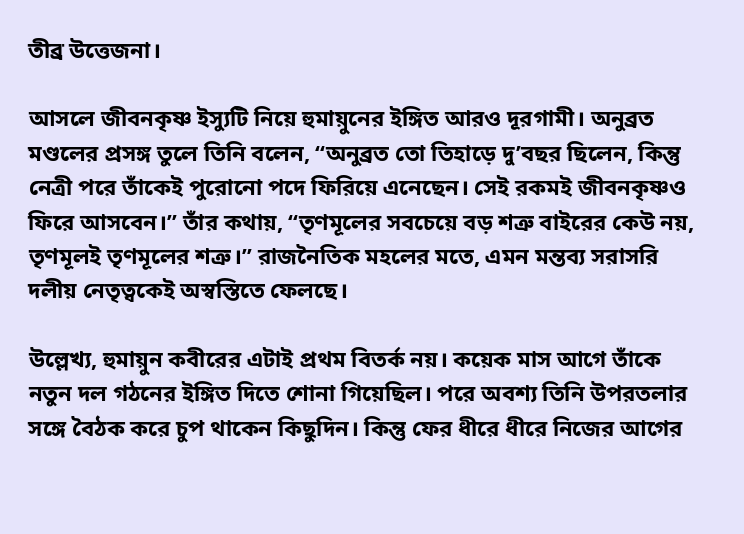তীব্র উত্তেজনা।

আসলে জীবনকৃষ্ণ ইস্যুটি নিয়ে হুমায়ুনের ইঙ্গিত আরও দূরগামী। অনুব্রত মণ্ডলের প্রসঙ্গ তুলে তিনি বলেন, “অনুব্রত তো তিহাড়ে দু’বছর ছিলেন, কিন্তু নেত্রী পরে তাঁকেই পুরোনো পদে ফিরিয়ে এনেছেন। সেই রকমই জীবনকৃষ্ণও ফিরে আসবেন।” তাঁর কথায়, “তৃণমূলের সবচেয়ে বড় শত্রু বাইরের কেউ নয়, তৃণমূলই তৃণমূলের শত্রু।” রাজনৈতিক মহলের মতে, এমন মন্তব্য সরাসরি দলীয় নেতৃত্বকেই অস্বস্তিতে ফেলছে।

উল্লেখ্য, হুমায়ুন কবীরের এটাই প্রথম বিতর্ক নয়। কয়েক মাস আগে তাঁকে নতুন দল গঠনের ইঙ্গিত দিতে শোনা গিয়েছিল। পরে অবশ্য তিনি উপরতলার সঙ্গে বৈঠক করে চুপ থাকেন কিছুদিন। কিন্তু ফের ধীরে ধীরে নিজের আগের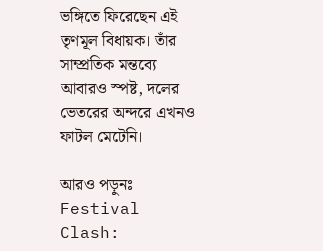ভঙ্গিতে ফিরেছেন এই তৃণমূল বিধায়ক। তাঁর সাম্প্রতিক মন্তব্যে আবারও স্পষ্ট, দলের ভেতরের অন্দরে এখনও ফাটল মেটেনি।

আরও পড়ুনঃ Festival Clash: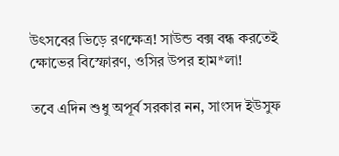উৎসবের ভিড়ে রণক্ষেত্র! সাউন্ড বক্স বন্ধ করতেই ক্ষোভের বিস্ফোরণ, ওসির উপর হাম*লা!

তবে এদিন শুধু অপূর্ব সরকার নন, সাংসদ ইউসুফ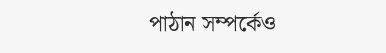পাঠান সম্পর্কেও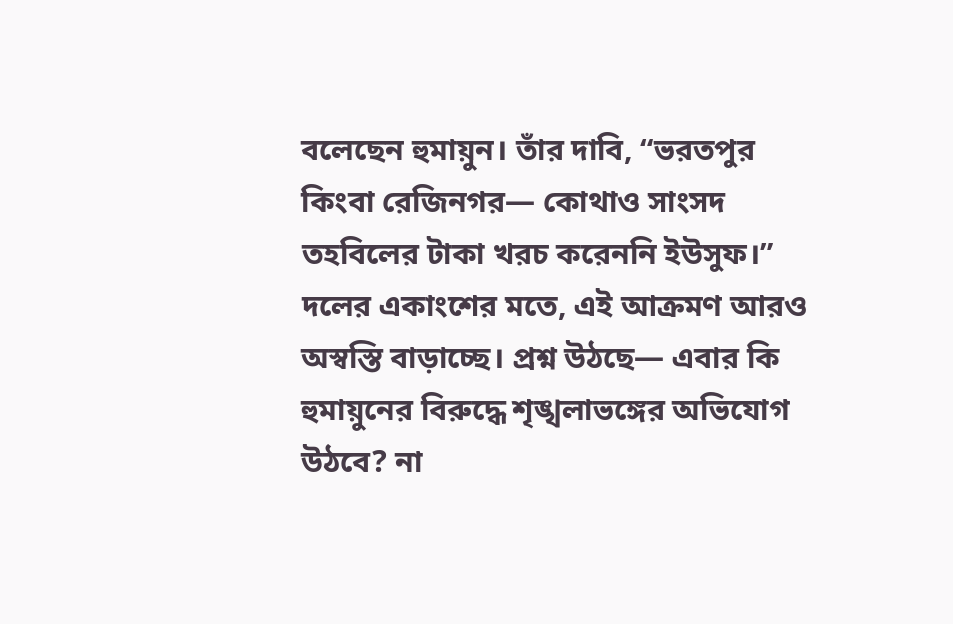বলেছেন হুমায়ুন। তাঁর দাবি, “ভরতপুর কিংবা রেজিনগর— কোথাও সাংসদ তহবিলের টাকা খরচ করেননি ইউসুফ।” দলের একাংশের মতে, এই আক্রমণ আরও অস্বস্তি বাড়াচ্ছে। প্রশ্ন উঠছে— এবার কি হুমায়ুনের বিরুদ্ধে শৃঙ্খলাভঙ্গের অভিযোগ উঠবে? না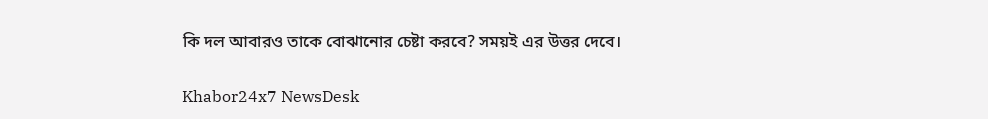কি দল আবারও তাকে বোঝানোর চেষ্টা করবে? সময়ই এর উত্তর দেবে।

Khabor24x7 NewsDesk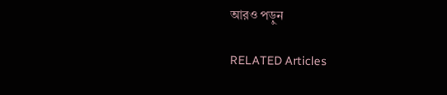আরও পড়ুন

RELATED Articles